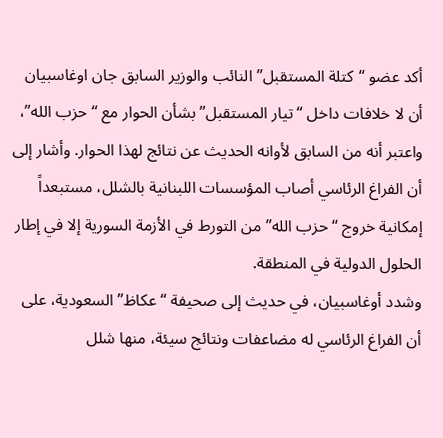أكد عضو “كتلة المستقبل” النائب والوزير السابق جان اوغاسبيان أن لا خلافات داخل “تيار المستقبل” بشأن الحوار مع “حزب الله”، واعتبر أنه من السابق لأوانه الحديث عن نتائج لهذا الحوار. وأشار إلى أن الفراغ الرئاسي أصاب المؤسسات اللبنانية بالشلل، مستبعداً إمكانية خروج “حزب الله” من التورط في الأزمة السورية إلا في إطار الحلول الدولية في المنطقة.
وشدد أوغاسبيان، في حديث إلى صحيفة “عكاظ” السعودية، على أن الفراغ الرئاسي له مضاعفات ونتائج سيئة، منها شلل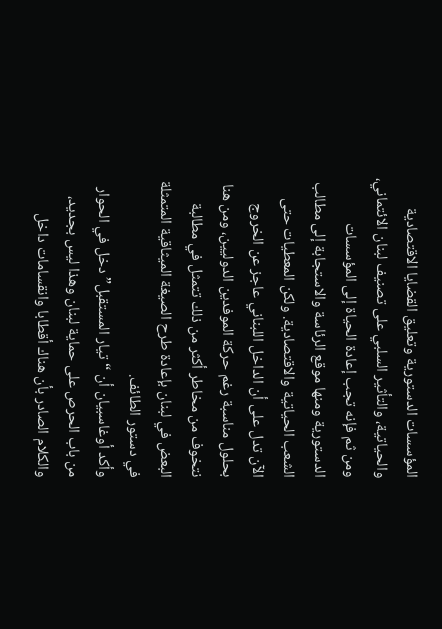المؤسسات الدستورية وتعليق القضايا الاقتصادية والحياتية، والتأثير السلبي على تصنيف لبنان الائتماني، ومن ثم فإنه تجب إعادة الحياة إلى المؤسسات الدستورية ومنها موقع الرئاسة والاستجابة إلى مطالب الشعب الحياتية والاقتصادية. ولكن المعطيات حتى الآن تدل على أن الداخل اللبناني عاجز عن الخروج بحلول مناسبة رغم حركة الموفدين الدوليين، ومن هنا نتخوف من مخاطر أكثر من ذلك تتمثل في مطالبة البعض في لبنان بإعادة طرح الصيغة الميثاقية المتمثلة في دستور الطائف.
وأكد أوغاسبيان أن “تيار المستقبل” دخل في الحوار من باب الحرص على حماية لبنان وهذا ليس بجديد، والكلام الصادر بأن هناك أقطابا وانقسامات داخل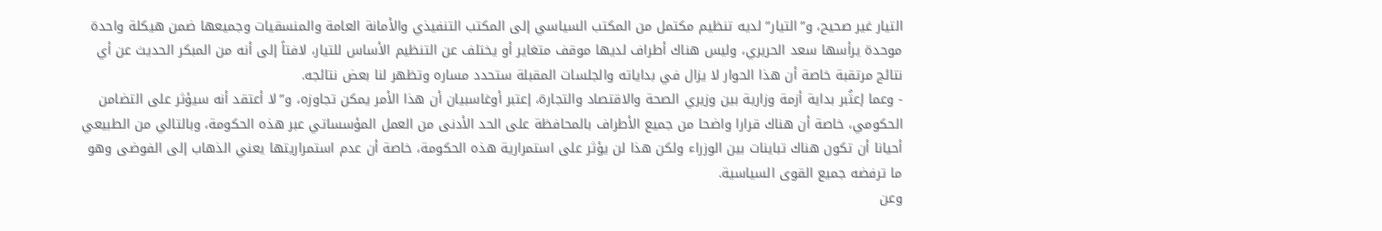التيار غير صحيح، و”التيار” لديه تنظيم مكتمل من المكتب السياسي إلى المكتب التنفيذي والأمانة العامة والمنسقيات وجميعها ضمن هيكلة واحدة موحدة يرأسها سعد الحريري، وليس هناك أطراف لديها موقف متغاير أو يختلف عن التنظيم الأساس للتيار، لافتاً إلى أنه من المبكر الحديث عن أي نتائج مرتقبة خاصة أن هذا الحوار لا يزال في بداياته والجلسات المقبلة ستحدد مساره وتظهر لنا بعض نتائجه.
- وعما إعتُبر بداية أزمة وزارية بين وزيري الصحة والاقتصاد والتجارة، إعتبر أوغاسبيان أن هذا الأمر يمكن تجاوزه، و”لا أعتقد أنه سيؤثر على التضامن الحكومي، خاصة أن هناك قرارا واضحا من جميع الأطراف بالمحافظة على الحد الأدنى من العمل المؤسساتي عبر هذه الحكومة، وبالتالي من الطبيعي أحيانا أن تكون هناك تباينات بين الوزراء ولكن هذا لن يؤثر على استمرارية هذه الحكومة، خاصة أن عدم استمراريتها يعني الذهاب إلى الفوضى وهو ما ترفضه جميع القوى السياسية.
وعن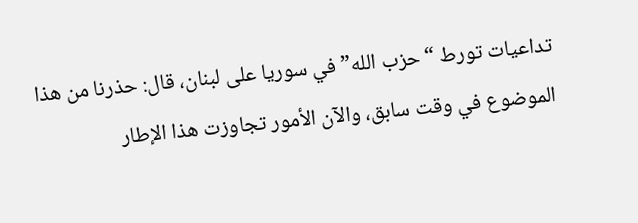تداعيات تورط “حزب الله” في سوريا على لبنان، قال: حذرنا من هذا الموضوع في وقت سابق، والآن الأمور تجاوزت هذا الإطار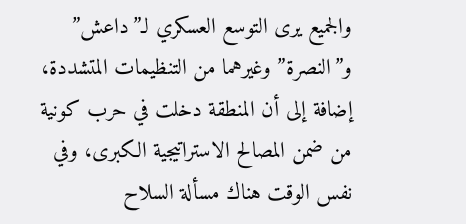والجميع يرى التوسع العسكري لـ”داعش” و”النصرة” وغيرهما من التنظيمات المتشددة، إضافة إلى أن المنطقة دخلت في حرب كونية من ضمن المصالح الاستراتيجية الكبرى، وفي نفس الوقت هناك مسألة السلاح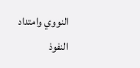النووي وامتداد النفوذ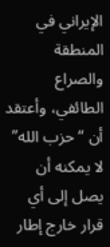الإيراني في المنطقة والصراع الطائفي، وأعتقد أن “حزب الله” لا يمكنه أن يصل إلى أي قرار خارج إطار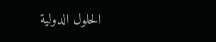الحلول الدولية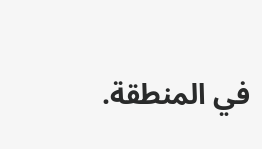في المنطقة.